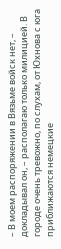– В моем распоряжении в Вязьме войск нет, – докладывал он, – располагаю только милицией. В городе очень тревожно, по слухам, от Юхнова с юга приближаются немецкие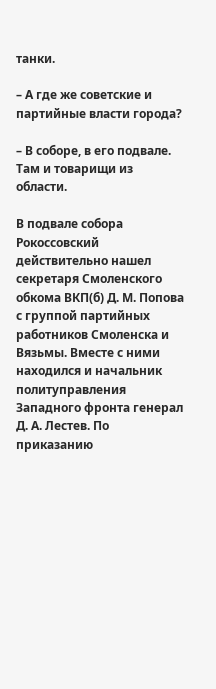танки.

– А где же советские и партийные власти города?

– В соборе, в его подвале. Там и товарищи из области.

В подвале собора Рокоссовский действительно нашел секретаря Смоленского обкома ВКП(б) Д. М. Попова с группой партийных работников Смоленска и Вязьмы. Вместе с ними находился и начальник политуправления Западного фронта генерал Д. А. Лестев. По приказанию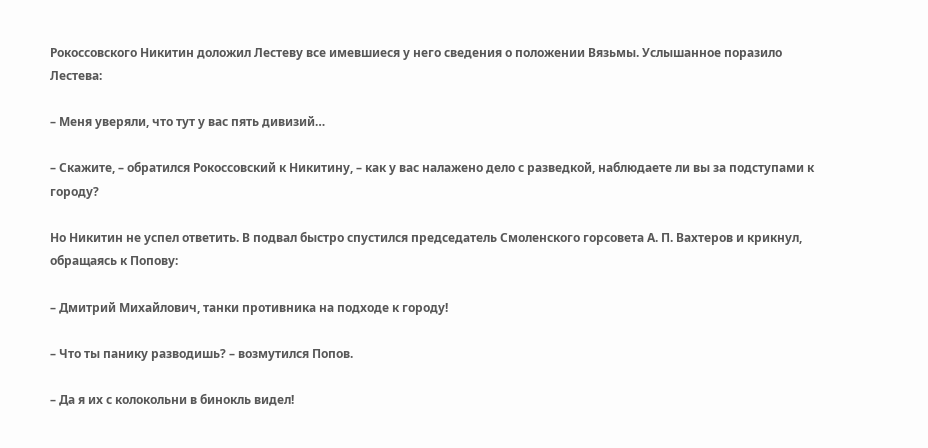Рокоссовского Никитин доложил Лестеву все имевшиеся у него сведения о положении Вязьмы. Услышанное поразило Лестева:

– Меня уверяли, что тут у вас пять дивизий…

– Скажите, – обратился Рокоссовский к Никитину, – как у вас налажено дело с разведкой, наблюдаете ли вы за подступами к городу?

Но Никитин не успел ответить. В подвал быстро спустился председатель Смоленского горсовета А. П. Вахтеров и крикнул, обращаясь к Попову:

– Дмитрий Михайлович, танки противника на подходе к городу!

– Что ты панику разводишь? – возмутился Попов.

– Да я их с колокольни в бинокль видел!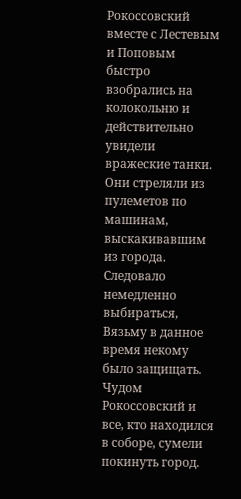Рокоссовский вместе с Лестевым и Поповым быстро взобрались на колокольню и действительно увидели вражеские танки. Они стреляли из пулеметов по машинам, выскакивавшим из города. Следовало немедленно выбираться, Вязьму в данное время некому было защищать. Чудом Рокоссовский и все, кто находился в соборе, сумели покинуть город.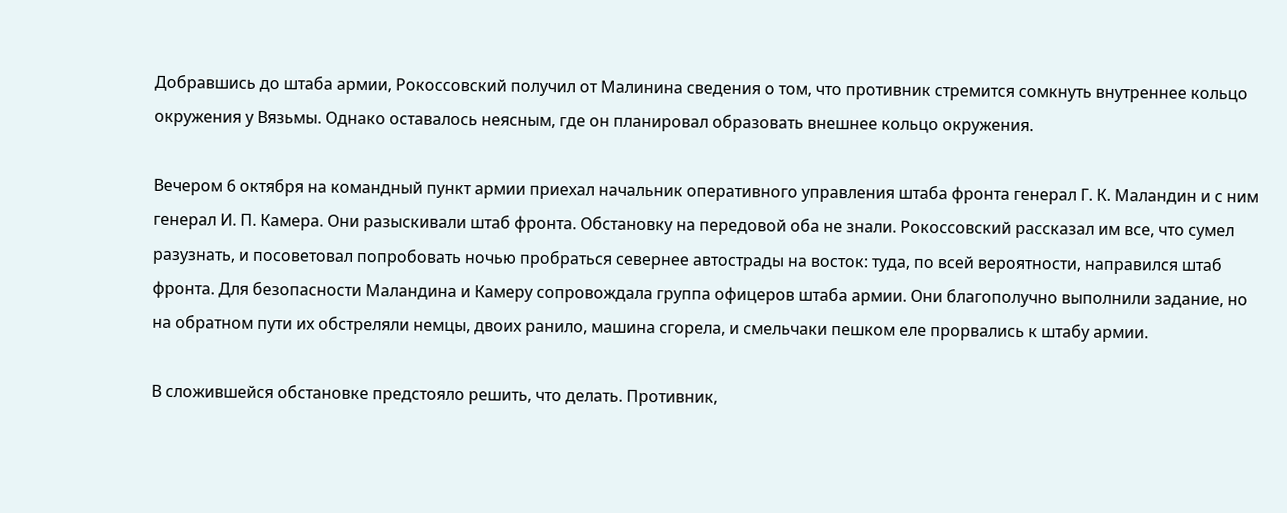Добравшись до штаба армии, Рокоссовский получил от Малинина сведения о том, что противник стремится сомкнуть внутреннее кольцо окружения у Вязьмы. Однако оставалось неясным, где он планировал образовать внешнее кольцо окружения.

Вечером 6 октября на командный пункт армии приехал начальник оперативного управления штаба фронта генерал Г. К. Маландин и с ним генерал И. П. Камера. Они разыскивали штаб фронта. Обстановку на передовой оба не знали. Рокоссовский рассказал им все, что сумел разузнать, и посоветовал попробовать ночью пробраться севернее автострады на восток: туда, по всей вероятности, направился штаб фронта. Для безопасности Маландина и Камеру сопровождала группа офицеров штаба армии. Они благополучно выполнили задание, но на обратном пути их обстреляли немцы, двоих ранило, машина сгорела, и смельчаки пешком еле прорвались к штабу армии.

В сложившейся обстановке предстояло решить, что делать. Противник,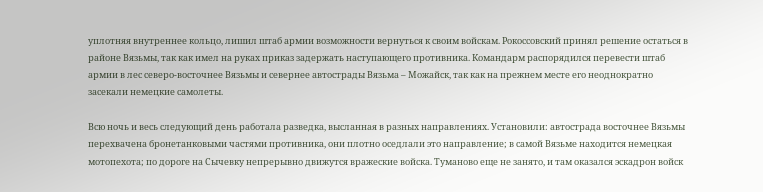уплотняя внутреннее кольцо, лишил штаб армии возможности вернуться к своим войскам. Рокоссовский принял решение остаться в районе Вязьмы, так как имел на руках приказ задержать наступающего противника. Командарм распорядился перевести штаб армии в лес северо-восточнее Вязьмы и севернее автострады Вязьма – Можайск, так как на прежнем месте его неоднократно засекали немецкие самолеты.

Всю ночь и весь следующий день работала разведка, высланная в разных направлениях. Установили: автострада восточнее Вязьмы перехвачена бронетанковыми частями противника, они плотно оседлали это направление; в самой Вязьме находится немецкая мотопехота; по дороге на Сычевку непрерывно движутся вражеские войска. Туманово еще не занято, и там оказался эскадрон войск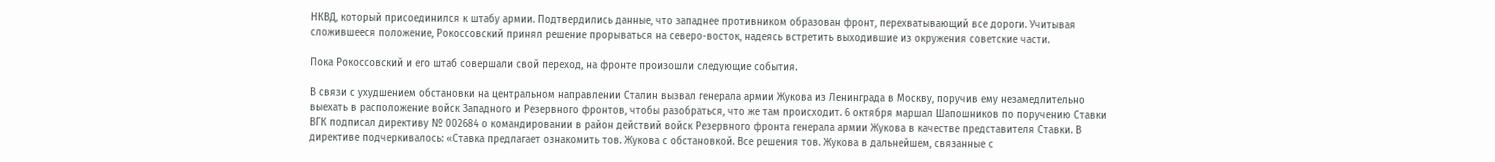НКВД, который присоединился к штабу армии. Подтвердились данные, что западнее противником образован фронт, перехватывающий все дороги. Учитывая сложившееся положение, Рокоссовский принял решение прорываться на северо-восток, надеясь встретить выходившие из окружения советские части.

Пока Рокоссовский и его штаб совершали свой переход, на фронте произошли следующие события.

В связи с ухудшением обстановки на центральном направлении Сталин вызвал генерала армии Жукова из Ленинграда в Москву, поручив ему незамедлительно выехать в расположение войск Западного и Резервного фронтов, чтобы разобраться, что же там происходит. 6 октября маршал Шапошников по поручению Ставки ВГК подписал директиву № 002684 о командировании в район действий войск Резервного фронта генерала армии Жукова в качестве представителя Ставки. В директиве подчеркивалось: «Ставка предлагает ознакомить тов. Жукова с обстановкой. Все решения тов. Жукова в дальнейшем, связанные с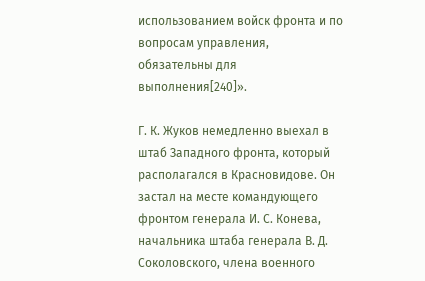использованием войск фронта и по вопросам управления, обязательны для выполнения[240]».

Г. К. Жуков немедленно выехал в штаб Западного фронта, который располагался в Красновидове. Он застал на месте командующего фронтом генерала И. С. Конева, начальника штаба генерала В. Д. Соколовского, члена военного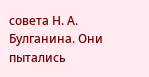совета Н. А. Булганина. Они пытались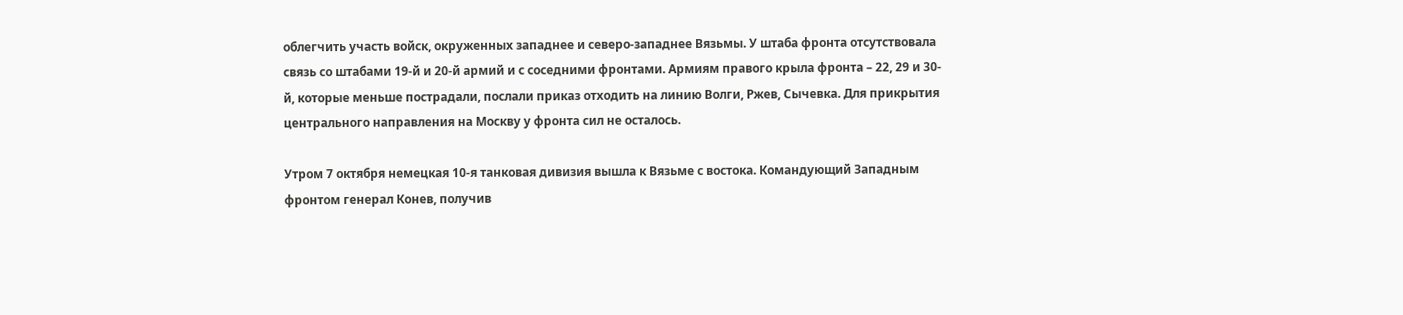облегчить участь войск, окруженных западнее и северо-западнее Вязьмы. У штаба фронта отсутствовала связь со штабами 19-й и 20-й армий и с соседними фронтами. Армиям правого крыла фронта – 22, 29 и 30-й, которые меньше пострадали, послали приказ отходить на линию Волги, Ржев, Сычевка. Для прикрытия центрального направления на Москву у фронта сил не осталось.

Утром 7 октября немецкая 10-я танковая дивизия вышла к Вязьме с востока. Командующий Западным фронтом генерал Конев, получив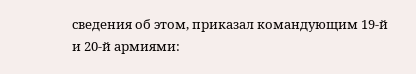сведения об этом, приказал командующим 19-й и 20-й армиями: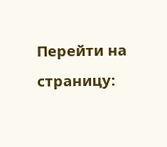Перейти на страницу: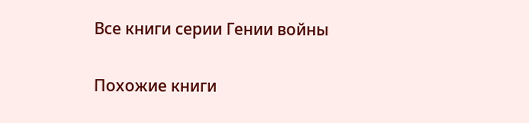Все книги серии Гении войны

Похожие книги